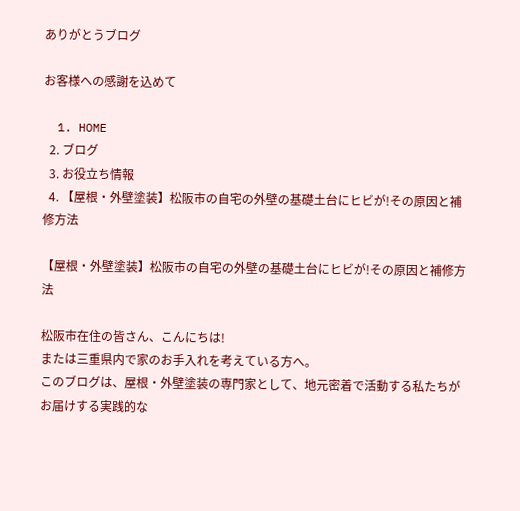ありがとうブログ

お客様への感謝を込めて

  1. HOME
  2. ブログ
  3. お役立ち情報
  4. 【屋根・外壁塗装】松阪市の自宅の外壁の基礎土台にヒビが!その原因と補修方法

【屋根・外壁塗装】松阪市の自宅の外壁の基礎土台にヒビが!その原因と補修方法

松阪市在住の皆さん、こんにちは!
または三重県内で家のお手入れを考えている方へ。
このブログは、屋根・外壁塗装の専門家として、地元密着で活動する私たちがお届けする実践的な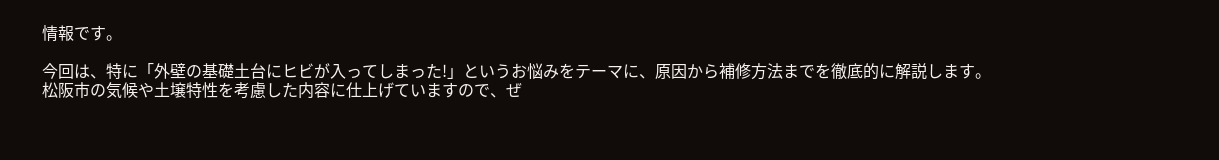情報です。

今回は、特に「外壁の基礎土台にヒビが入ってしまった!」というお悩みをテーマに、原因から補修方法までを徹底的に解説します。
松阪市の気候や土壌特性を考慮した内容に仕上げていますので、ぜ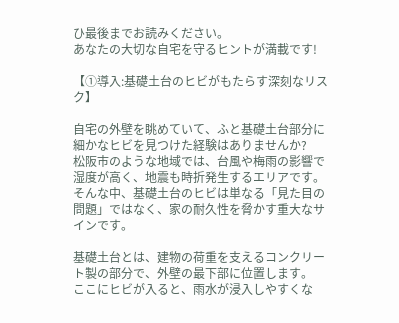ひ最後までお読みください。
あなたの大切な自宅を守るヒントが満載です!

【①導入:基礎土台のヒビがもたらす深刻なリスク】

自宅の外壁を眺めていて、ふと基礎土台部分に細かなヒビを見つけた経験はありませんか?
松阪市のような地域では、台風や梅雨の影響で湿度が高く、地震も時折発生するエリアです。
そんな中、基礎土台のヒビは単なる「見た目の問題」ではなく、家の耐久性を脅かす重大なサインです。

基礎土台とは、建物の荷重を支えるコンクリート製の部分で、外壁の最下部に位置します。
ここにヒビが入ると、雨水が浸入しやすくな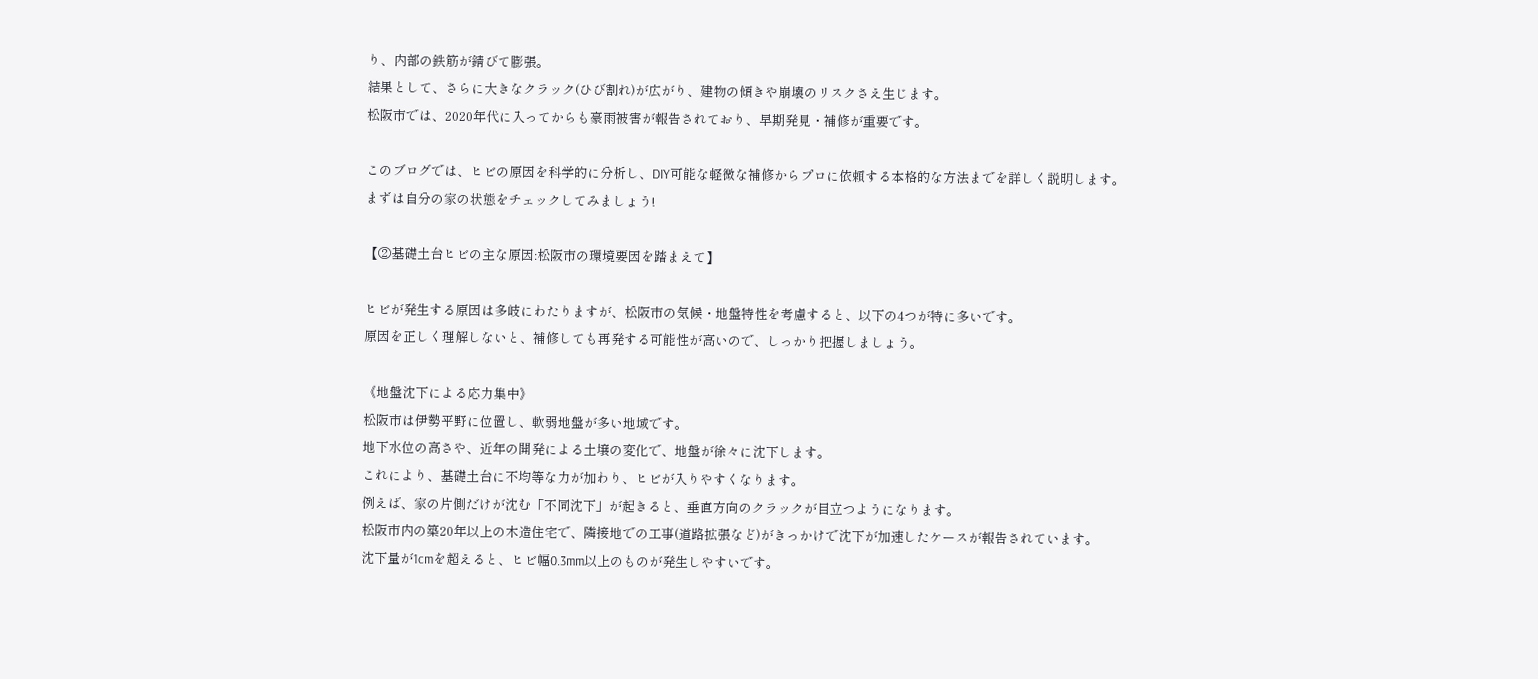り、内部の鉄筋が錆びて膨張。
結果として、さらに大きなクラック(ひび割れ)が広がり、建物の傾きや崩壊のリスクさえ生じます。
松阪市では、2020年代に入ってからも豪雨被害が報告されており、早期発見・補修が重要です。

このブログでは、ヒビの原因を科学的に分析し、DIY可能な軽微な補修からプロに依頼する本格的な方法までを詳しく説明します。
まずは自分の家の状態をチェックしてみましょう!

【②基礎土台ヒビの主な原因:松阪市の環境要因を踏まえて】

ヒビが発生する原因は多岐にわたりますが、松阪市の気候・地盤特性を考慮すると、以下の4つが特に多いです。
原因を正しく理解しないと、補修しても再発する可能性が高いので、しっかり把握しましょう。

《地盤沈下による応力集中》
松阪市は伊勢平野に位置し、軟弱地盤が多い地域です。
地下水位の高さや、近年の開発による土壌の変化で、地盤が徐々に沈下します。
これにより、基礎土台に不均等な力が加わり、ヒビが入りやすくなります。
例えば、家の片側だけが沈む「不同沈下」が起きると、垂直方向のクラックが目立つようになります。
松阪市内の築20年以上の木造住宅で、隣接地での工事(道路拡張など)がきっかけで沈下が加速したケースが報告されています。
沈下量が1cmを超えると、ヒビ幅0.3mm以上のものが発生しやすいです。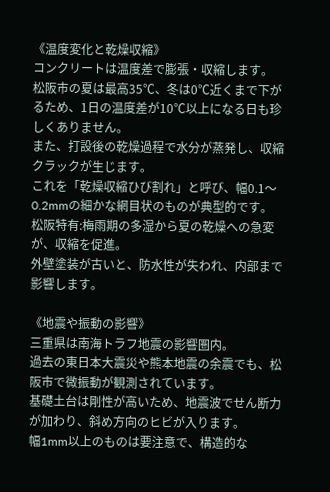《温度変化と乾燥収縮》
コンクリートは温度差で膨張・収縮します。
松阪市の夏は最高35℃、冬は0℃近くまで下がるため、1日の温度差が10℃以上になる日も珍しくありません。
また、打設後の乾燥過程で水分が蒸発し、収縮クラックが生じます。
これを「乾燥収縮ひび割れ」と呼び、幅0.1〜0.2mmの細かな網目状のものが典型的です。
松阪特有:梅雨期の多湿から夏の乾燥への急変が、収縮を促進。
外壁塗装が古いと、防水性が失われ、内部まで影響します。

《地震や振動の影響》
三重県は南海トラフ地震の影響圏内。
過去の東日本大震災や熊本地震の余震でも、松阪市で微振動が観測されています。
基礎土台は剛性が高いため、地震波でせん断力が加わり、斜め方向のヒビが入ります。
幅1mm以上のものは要注意で、構造的な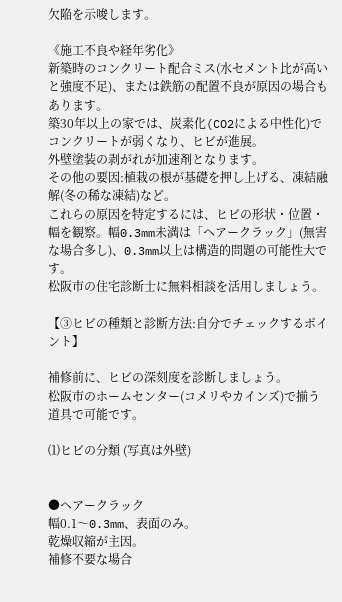欠陥を示唆します。

《施工不良や経年劣化》
新築時のコンクリート配合ミス(水セメント比が高いと強度不足)、または鉄筋の配置不良が原因の場合もあります。
築30年以上の家では、炭素化(CO2による中性化)でコンクリートが弱くなり、ヒビが進展。
外壁塗装の剥がれが加速剤となります。
その他の要因:植栽の根が基礎を押し上げる、凍結融解(冬の稀な凍結)など。
これらの原因を特定するには、ヒビの形状・位置・幅を観察。幅0.3mm未満は「ヘアークラック」(無害な場合多し)、0.3mm以上は構造的問題の可能性大です。
松阪市の住宅診断士に無料相談を活用しましょう。

【③ヒビの種類と診断方法:自分でチェックするポイント】

補修前に、ヒビの深刻度を診断しましょう。
松阪市のホームセンター(コメリやカインズ)で揃う道具で可能です。

⑴ヒビの分類 (写真は外壁)


●ヘアークラック
幅0.1〜0.3mm、表面のみ。
乾燥収縮が主因。
補修不要な場合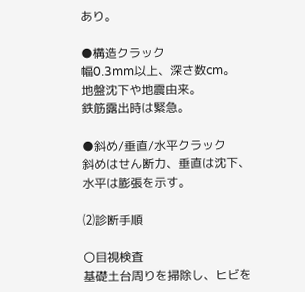あり。

●構造クラック
幅0.3mm以上、深さ数cm。
地盤沈下や地震由来。
鉄筋露出時は緊急。

●斜め/垂直/水平クラック
斜めはせん断力、垂直は沈下、水平は膨張を示す。

⑵診断手順

〇目視検査
基礎土台周りを掃除し、ヒビを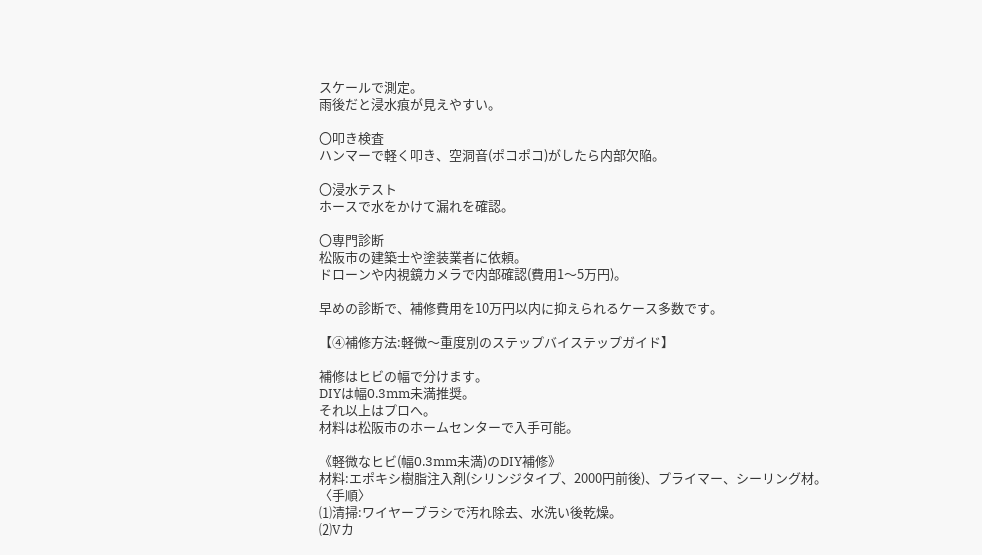スケールで測定。
雨後だと浸水痕が見えやすい。

〇叩き検査
ハンマーで軽く叩き、空洞音(ポコポコ)がしたら内部欠陥。

〇浸水テスト
ホースで水をかけて漏れを確認。

〇専門診断
松阪市の建築士や塗装業者に依頼。
ドローンや内視鏡カメラで内部確認(費用1〜5万円)。

早めの診断で、補修費用を10万円以内に抑えられるケース多数です。

【④補修方法:軽微〜重度別のステップバイステップガイド】

補修はヒビの幅で分けます。
DIYは幅0.3mm未満推奨。
それ以上はプロへ。
材料は松阪市のホームセンターで入手可能。

《軽微なヒビ(幅0.3mm未満)のDIY補修》
材料:エポキシ樹脂注入剤(シリンジタイプ、2000円前後)、プライマー、シーリング材。
〈手順〉
⑴清掃:ワイヤーブラシで汚れ除去、水洗い後乾燥。
⑵Vカ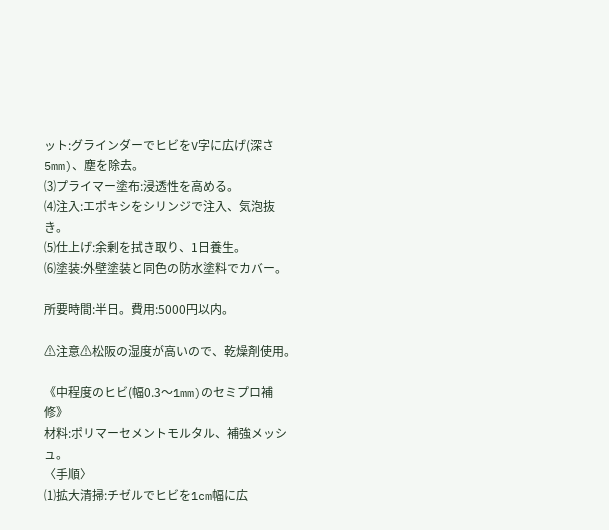ット:グラインダーでヒビをV字に広げ(深さ5mm)、塵を除去。
⑶プライマー塗布:浸透性を高める。
⑷注入:エポキシをシリンジで注入、気泡抜き。
⑸仕上げ:余剰を拭き取り、1日養生。
⑹塗装:外壁塗装と同色の防水塗料でカバー。

所要時間:半日。費用:5000円以内。

⚠注意⚠松阪の湿度が高いので、乾燥剤使用。

《中程度のヒビ(幅0.3〜1mm)のセミプロ補修》
材料:ポリマーセメントモルタル、補強メッシュ。
〈手順〉
⑴拡大清掃:チゼルでヒビを1cm幅に広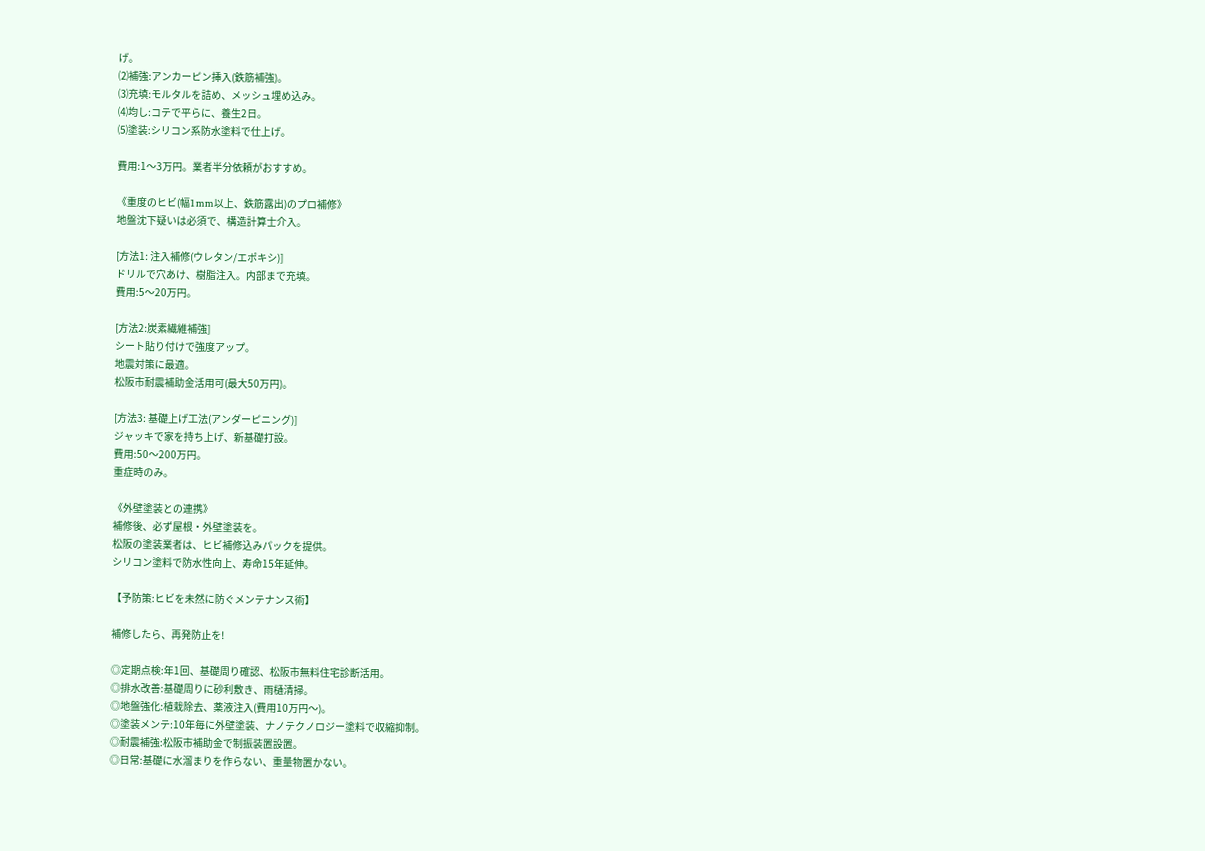げ。
⑵補強:アンカーピン挿入(鉄筋補強)。
⑶充填:モルタルを詰め、メッシュ埋め込み。
⑷均し:コテで平らに、養生2日。
⑸塗装:シリコン系防水塗料で仕上げ。

費用:1〜3万円。業者半分依頼がおすすめ。

《重度のヒビ(幅1mm以上、鉄筋露出)のプロ補修》
地盤沈下疑いは必須で、構造計算士介入。

[方法1: 注入補修(ウレタン/エポキシ)]
ドリルで穴あけ、樹脂注入。内部まで充填。
費用:5〜20万円。

[方法2:炭素繊維補強]
シート貼り付けで強度アップ。
地震対策に最適。
松阪市耐震補助金活用可(最大50万円)。

[方法3: 基礎上げ工法(アンダーピニング)]
ジャッキで家を持ち上げ、新基礎打設。
費用:50〜200万円。
重症時のみ。

《外壁塗装との連携》
補修後、必ず屋根・外壁塗装を。
松阪の塗装業者は、ヒビ補修込みパックを提供。
シリコン塗料で防水性向上、寿命15年延伸。

【予防策:ヒビを未然に防ぐメンテナンス術】

補修したら、再発防止を!

◎定期点検:年1回、基礎周り確認、松阪市無料住宅診断活用。
◎排水改善:基礎周りに砂利敷き、雨樋清掃。
◎地盤強化:植栽除去、薬液注入(費用10万円〜)。
◎塗装メンテ:10年毎に外壁塗装、ナノテクノロジー塗料で収縮抑制。
◎耐震補強:松阪市補助金で制振装置設置。
◎日常:基礎に水溜まりを作らない、重量物置かない。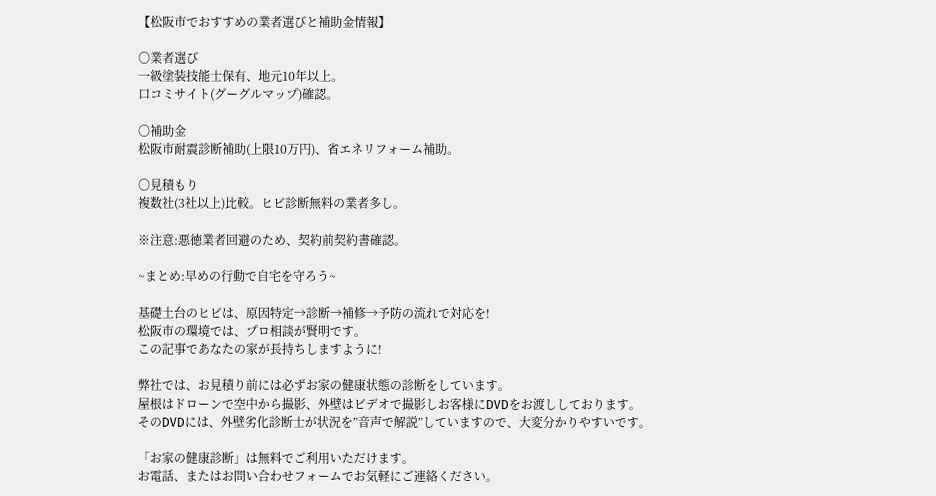【松阪市でおすすめの業者選びと補助金情報】

〇業者選び
一級塗装技能士保有、地元10年以上。
口コミサイト(グーグルマップ)確認。

〇補助金
松阪市耐震診断補助(上限10万円)、省エネリフォーム補助。

〇見積もり
複数社(3社以上)比較。ヒビ診断無料の業者多し。

※注意:悪徳業者回避のため、契約前契約書確認。

~まとめ:早めの行動で自宅を守ろう~

基礎土台のヒビは、原因特定→診断→補修→予防の流れで対応を!
松阪市の環境では、プロ相談が賢明です。
この記事であなたの家が長持ちしますように!

弊社では、お見積り前には必ずお家の健康状態の診断をしています。
屋根はドローンで空中から撮影、外壁はビデオで撮影しお客様にDVDをお渡ししております。
そのDVDには、外壁劣化診断士が状況を”音声で解説”していますので、大変分かりやすいです。

「お家の健康診断」は無料でご利用いただけます。
お電話、またはお問い合わせフォームでお気軽にご連絡ください。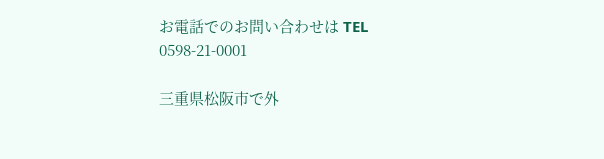お電話でのお問い合わせは TEL 0598-21-0001

三重県松阪市で外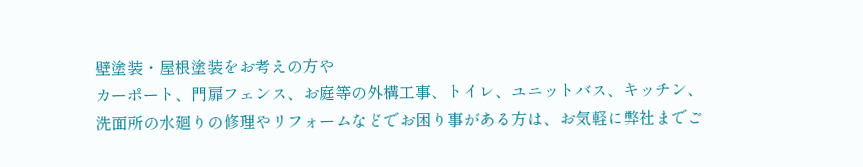壁塗装・屋根塗装をお考えの方や
カーポート、門扉フェンス、お庭等の外構工事、トイレ、ユニットバス、キッチン、
洗面所の水廻りの修理やリフォームなどでお困り事がある方は、お気軽に弊社までご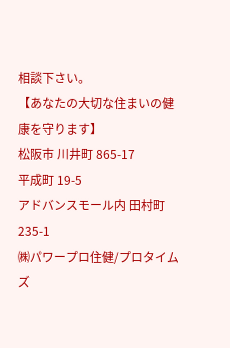相談下さい。
【あなたの大切な住まいの健康を守ります】
松阪市 川井町 865-17
平成町 19-5
アドバンスモール内 田村町235-1
㈱パワープロ住健/プロタイムズ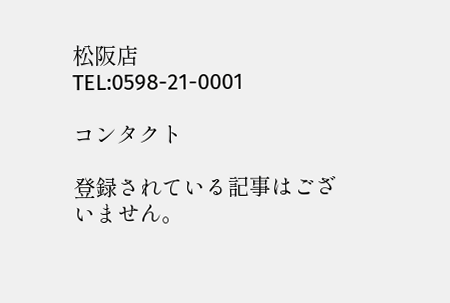松阪店
TEL:0598-21-0001

コンタクト

登録されている記事はございません。